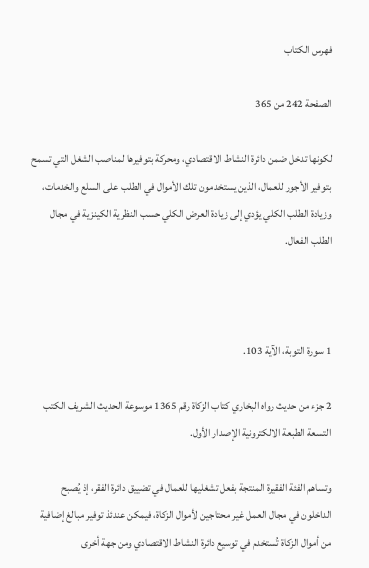فهرس الكتاب

الصفحة 242 من 365

لكونها تدخل ضمن دائرة النشاط الاقتصادي، ومحركة بتوفيرها لمناصب الشغل التي تسمح بتوفير الأجور للعمال، الذين يستخدمون تلك الأموال في الطلب على السلع والخدمات، وزيادة الطلب الكلي يؤدي إلى زيادة العرض الكلي حسب النظرية الكينزية في مجال الطلب الفعال.



1 سورة التوبة، الآية 103.

2 جزء من حديث رواه البخاري كتاب الزكاة رقم 1365 موسوعة الحديث الشريف الكتب التسعة الطبعة الالكترونية الإصدار الأول.

وتساهم الفئة الفقيرة المنتجة بفعل تشغليها للعمال في تضييق دائرة الفقر، إذ يُصبح الداخلون في مجال العمل غير محتاجين لأموال الزكاة، فيمكن عندئذ توفير مبالغ إضافية من أموال الزكاة تُستخدم في توسيع دائرة النشاط الاقتصادي ومن جهة أخرى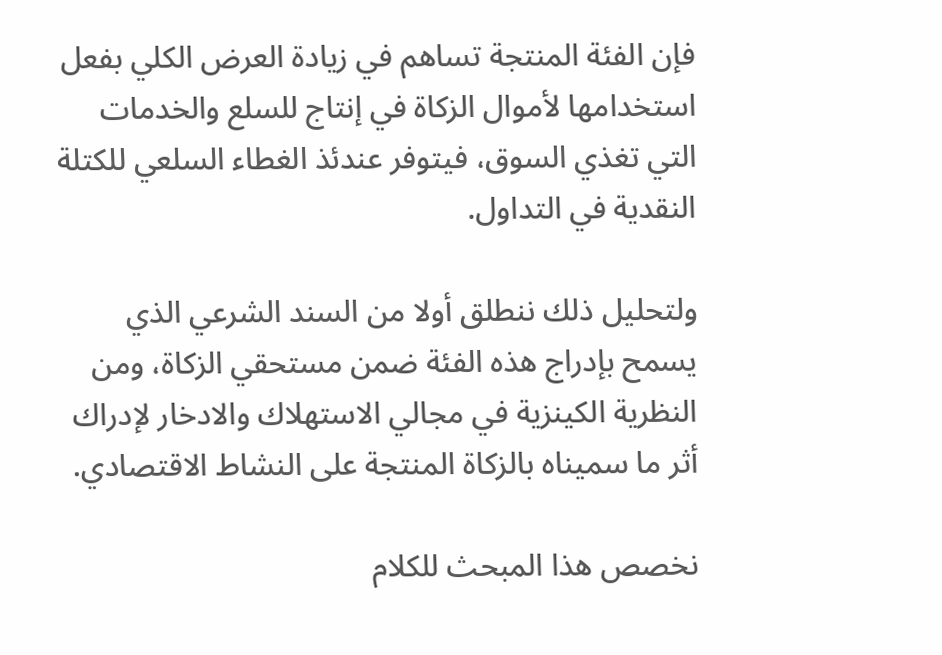فإن الفئة المنتجة تساهم في زيادة العرض الكلي بفعل استخدامها لأموال الزكاة في إنتاج للسلع والخدمات التي تغذي السوق، فيتوفر عندئذ الغطاء السلعي للكتلة النقدية في التداول.

ولتحليل ذلك ننطلق أولا من السند الشرعي الذي يسمح بإدراج هذه الفئة ضمن مستحقي الزكاة، ومن النظرية الكينزية في مجالي الاستهلاك والادخار لإدراك أثر ما سميناه بالزكاة المنتجة على النشاط الاقتصادي.

نخصص هذا المبحث للكلام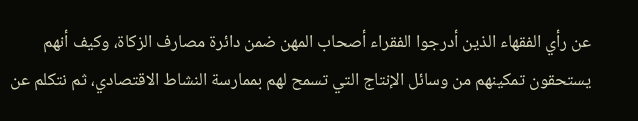عن رأي الفقهاء الذين أدرجوا الفقراء أصحاب المهن ضمن دائرة مصارف الزكاة، وكيف أنهم يستحقون تمكينهم من وسائل الإنتاج التي تسمح لهم بممارسة النشاط الاقتصادي، ثم نتكلم عن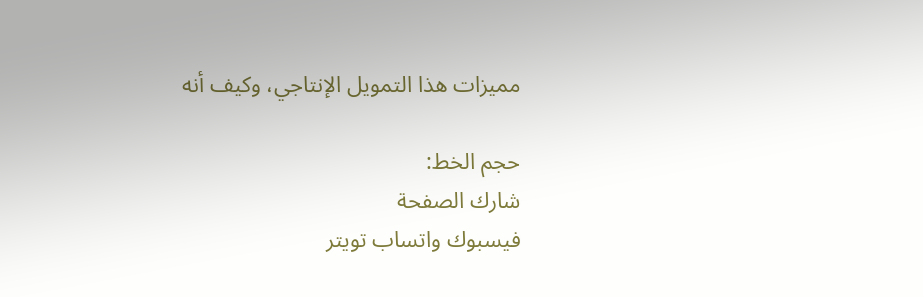مميزات هذا التمويل الإنتاجي، وكيف أنه

حجم الخط:
شارك الصفحة
فيسبوك واتساب تويتر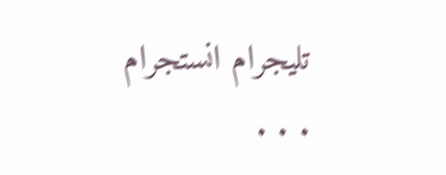تليجرام انستجرام
. . .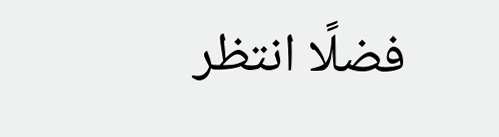فضلًا انتظر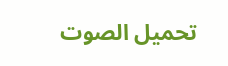تحميل الصوت